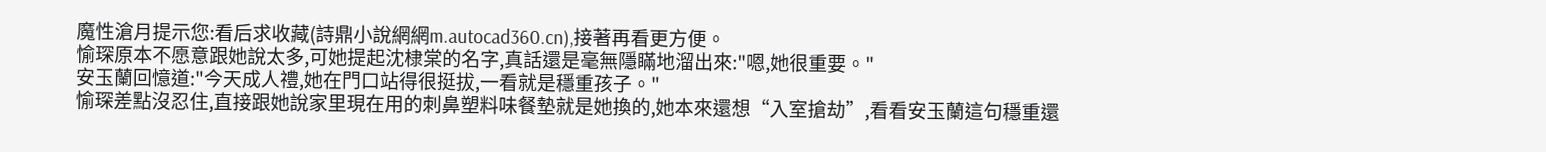魔性滄月提示您:看后求收藏(詩鼎小說網網m.autocad360.cn),接著再看更方便。
愉琛原本不愿意跟她說太多,可她提起沈棣棠的名字,真話還是毫無隱瞞地溜出來:"嗯,她很重要。"
安玉蘭回憶道:"今天成人禮,她在門口站得很挺拔,一看就是穩重孩子。"
愉琛差點沒忍住,直接跟她說家里現在用的刺鼻塑料味餐墊就是她換的,她本來還想“入室搶劫”,看看安玉蘭這句穩重還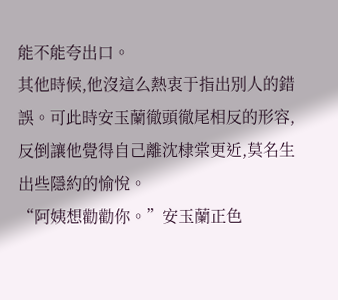能不能夸出口。
其他時候,他沒這么熱衷于指出別人的錯誤。可此時安玉蘭徹頭徹尾相反的形容,反倒讓他覺得自己離沈棣棠更近,莫名生出些隱約的愉悅。
“阿姨想勸勸你。”安玉蘭正色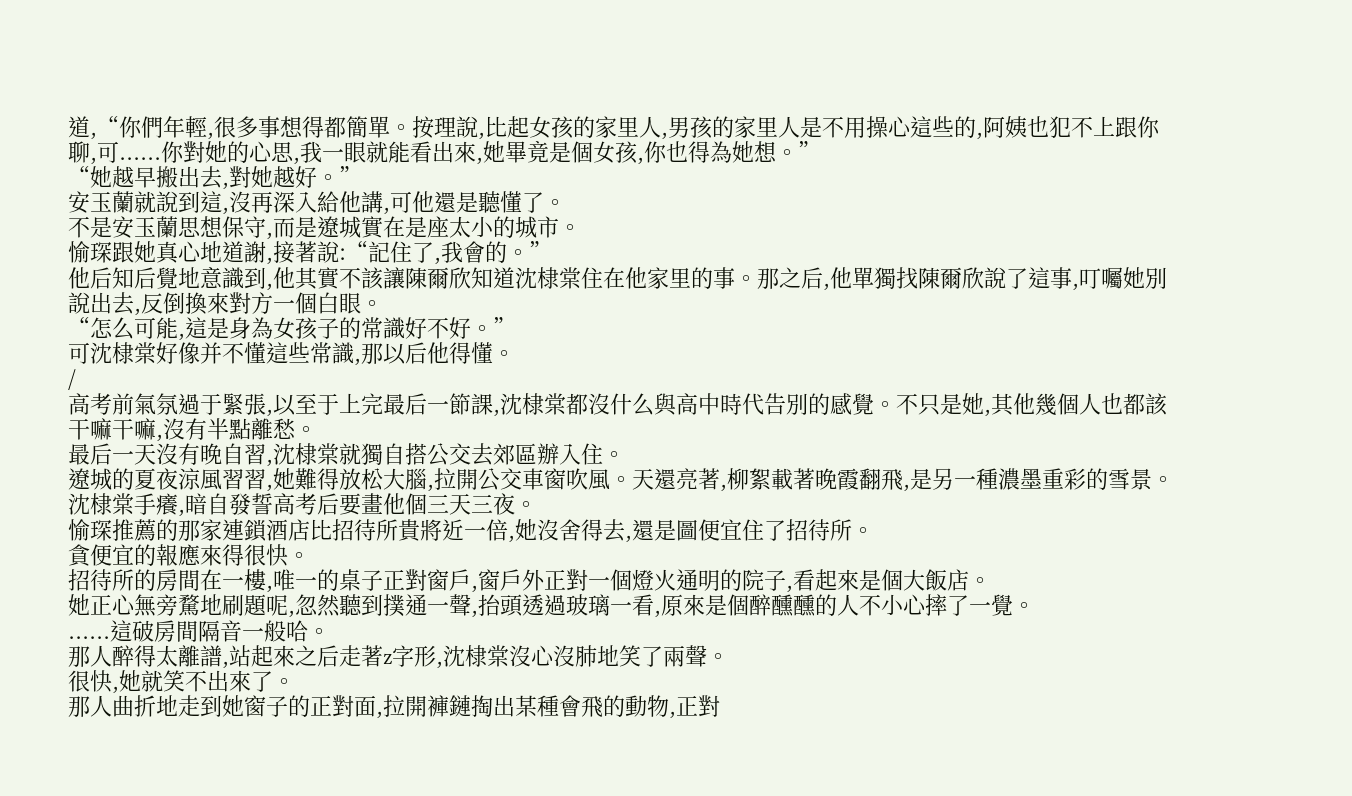道,“你們年輕,很多事想得都簡單。按理說,比起女孩的家里人,男孩的家里人是不用操心這些的,阿姨也犯不上跟你聊,可......你對她的心思,我一眼就能看出來,她畢竟是個女孩,你也得為她想。”
“她越早搬出去,對她越好。”
安玉蘭就說到這,沒再深入給他講,可他還是聽懂了。
不是安玉蘭思想保守,而是遼城實在是座太小的城市。
愉琛跟她真心地道謝,接著說:“記住了,我會的。”
他后知后覺地意識到,他其實不該讓陳爾欣知道沈棣棠住在他家里的事。那之后,他單獨找陳爾欣說了這事,叮囑她別說出去,反倒換來對方一個白眼。
“怎么可能,這是身為女孩子的常識好不好。”
可沈棣棠好像并不懂這些常識,那以后他得懂。
/
高考前氣氛過于緊張,以至于上完最后一節課,沈棣棠都沒什么與高中時代告別的感覺。不只是她,其他幾個人也都該干嘛干嘛,沒有半點離愁。
最后一天沒有晚自習,沈棣棠就獨自搭公交去郊區辦入住。
遼城的夏夜涼風習習,她難得放松大腦,拉開公交車窗吹風。天還亮著,柳絮載著晚霞翻飛,是另一種濃墨重彩的雪景。
沈棣棠手癢,暗自發誓高考后要畫他個三天三夜。
愉琛推薦的那家連鎖酒店比招待所貴將近一倍,她沒舍得去,還是圖便宜住了招待所。
貪便宜的報應來得很快。
招待所的房間在一樓,唯一的桌子正對窗戶,窗戶外正對一個燈火通明的院子,看起來是個大飯店。
她正心無旁騖地刷題呢,忽然聽到撲通一聲,抬頭透過玻璃一看,原來是個醉醺醺的人不小心摔了一覺。
......這破房間隔音一般哈。
那人醉得太離譜,站起來之后走著z字形,沈棣棠沒心沒肺地笑了兩聲。
很快,她就笑不出來了。
那人曲折地走到她窗子的正對面,拉開褲鏈掏出某種會飛的動物,正對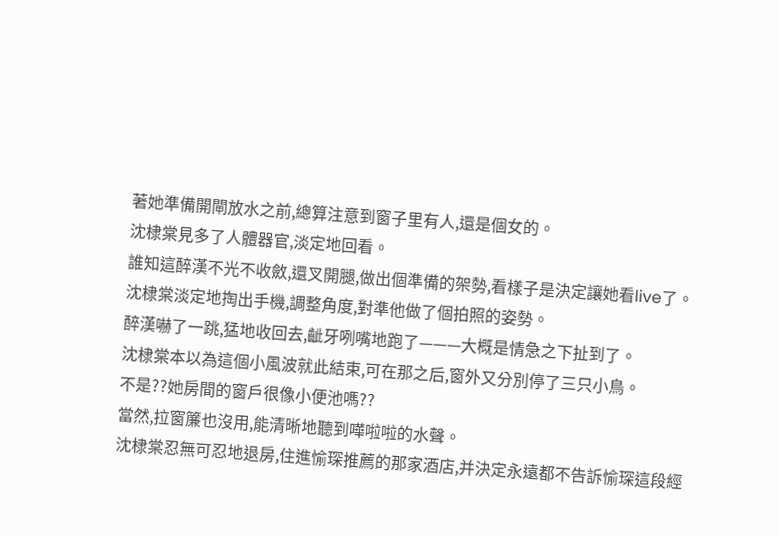著她準備開閘放水之前,總算注意到窗子里有人,還是個女的。
沈棣棠見多了人體器官,淡定地回看。
誰知這醉漢不光不收斂,還叉開腿,做出個準備的架勢,看樣子是決定讓她看live了。
沈棣棠淡定地掏出手機,調整角度,對準他做了個拍照的姿勢。
醉漢嚇了一跳,猛地收回去,齜牙咧嘴地跑了———大概是情急之下扯到了。
沈棣棠本以為這個小風波就此結束,可在那之后,窗外又分別停了三只小鳥。
不是??她房間的窗戶很像小便池嗎??
當然,拉窗簾也沒用,能清晰地聽到嘩啦啦的水聲。
沈棣棠忍無可忍地退房,住進愉琛推薦的那家酒店,并決定永遠都不告訴愉琛這段經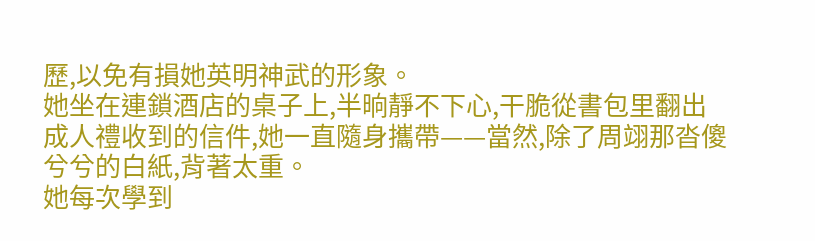歷,以免有損她英明神武的形象。
她坐在連鎖酒店的桌子上,半晌靜不下心,干脆從書包里翻出成人禮收到的信件,她一直隨身攜帶——當然,除了周翊那沓傻兮兮的白紙,背著太重。
她每次學到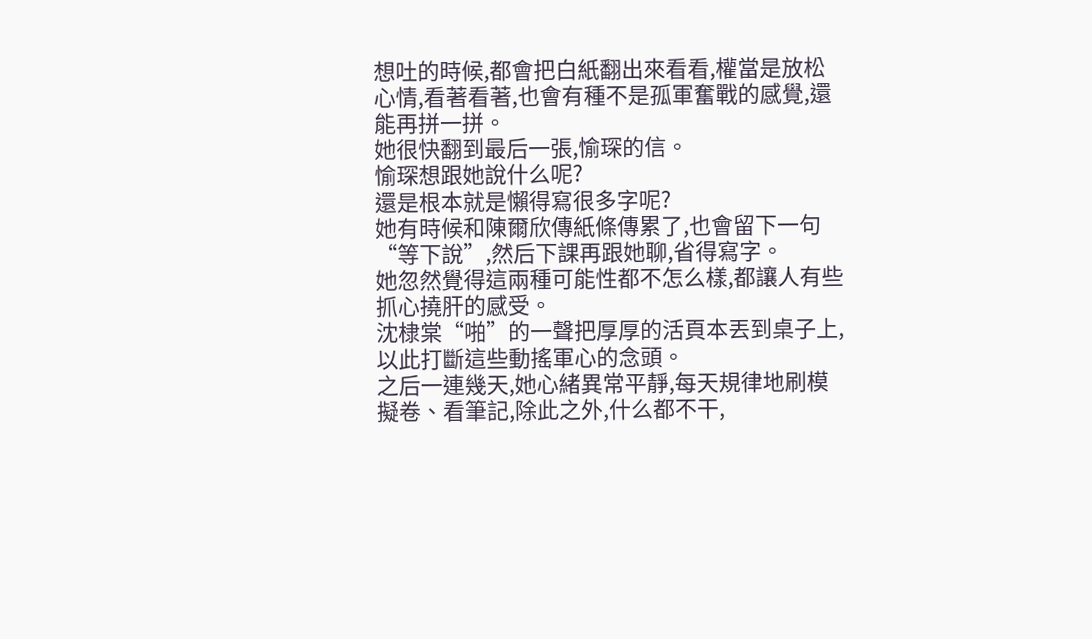想吐的時候,都會把白紙翻出來看看,權當是放松心情,看著看著,也會有種不是孤軍奮戰的感覺,還能再拼一拼。
她很快翻到最后一張,愉琛的信。
愉琛想跟她說什么呢?
還是根本就是懶得寫很多字呢?
她有時候和陳爾欣傳紙條傳累了,也會留下一句“等下說”,然后下課再跟她聊,省得寫字。
她忽然覺得這兩種可能性都不怎么樣,都讓人有些抓心撓肝的感受。
沈棣棠“啪”的一聲把厚厚的活頁本丟到桌子上,以此打斷這些動搖軍心的念頭。
之后一連幾天,她心緒異常平靜,每天規律地刷模擬卷、看筆記,除此之外,什么都不干,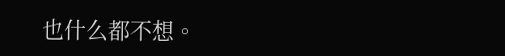也什么都不想。